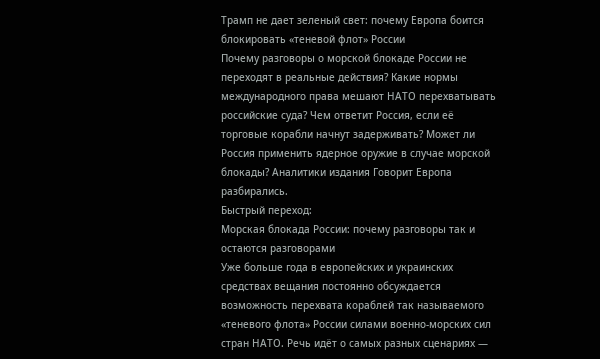Трамп не дает зеленый свет: почему Европа боится блокировать «теневой флот» России
Почему разговоры о морской блокаде России не переходят в реальные действия? Какие нормы международного права мешают НАТО перехватывать российские суда? Чем ответит Россия, если её торговые корабли начнут задерживать? Может ли Россия применить ядерное оружие в случае морской блокады? Аналитики издания Говорит Европа разбирались.
Быстрый переход:
Морская блокада России: почему разговоры так и остаются разговорами
Уже больше года в европейских и украинских средствах вещания постоянно обсуждается возможность перехвата кораблей так называемого «теневого флота» России силами военно-морских сил стран НАТО. Речь идёт о самых разных сценариях —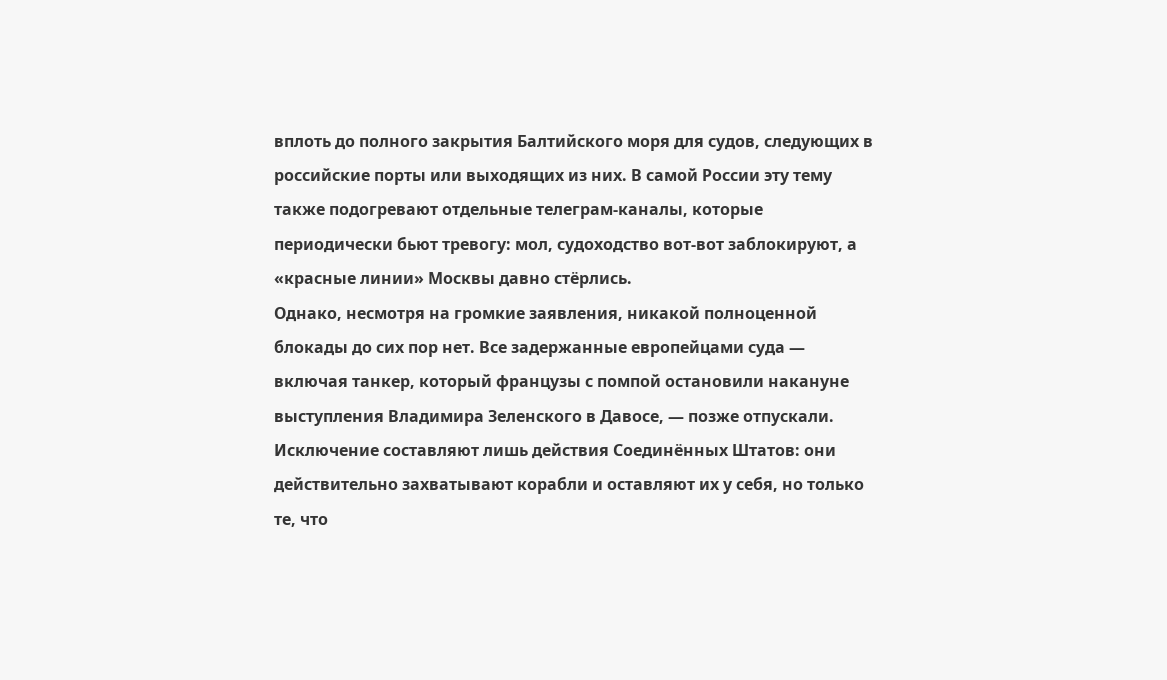вплоть до полного закрытия Балтийского моря для судов, следующих в российские порты или выходящих из них. В самой России эту тему также подогревают отдельные телеграм-каналы, которые периодически бьют тревогу: мол, судоходство вот-вот заблокируют, а «красные линии» Москвы давно стёрлись.
Однако, несмотря на громкие заявления, никакой полноценной блокады до сих пор нет. Все задержанные европейцами суда — включая танкер, который французы с помпой остановили накануне выступления Владимира Зеленского в Давосе, — позже отпускали. Исключение составляют лишь действия Соединённых Штатов: они действительно захватывают корабли и оставляют их у себя, но только те, что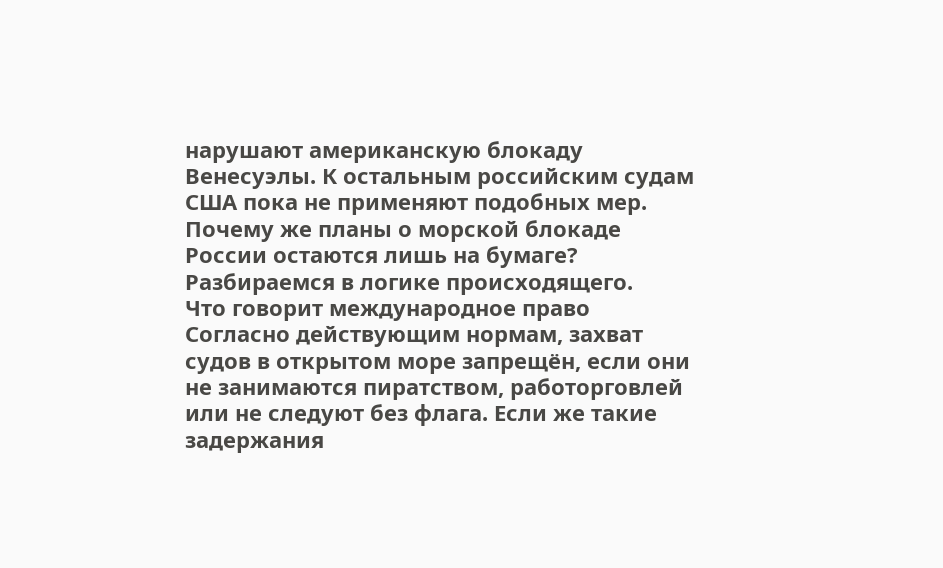нарушают американскую блокаду Венесуэлы. К остальным российским судам США пока не применяют подобных мер. Почему же планы о морской блокаде России остаются лишь на бумаге? Разбираемся в логике происходящего.
Что говорит международное право
Согласно действующим нормам, захват судов в открытом море запрещён, если они не занимаются пиратством, работорговлей или не следуют без флага. Если же такие задержания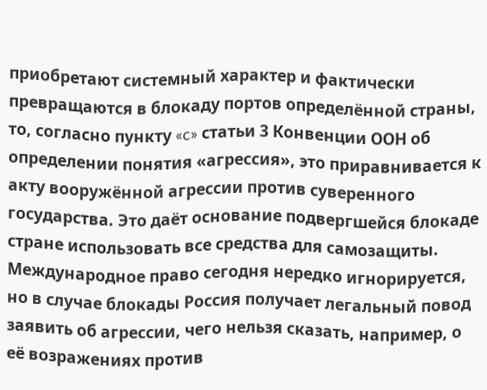приобретают системный характер и фактически превращаются в блокаду портов определённой страны, то, согласно пункту «c» статьи 3 Конвенции ООН об определении понятия «агрессия», это приравнивается к акту вооружённой агрессии против суверенного государства. Это даёт основание подвергшейся блокаде стране использовать все средства для самозащиты.
Международное право сегодня нередко игнорируется, но в случае блокады Россия получает легальный повод заявить об агрессии, чего нельзя сказать, например, о её возражениях против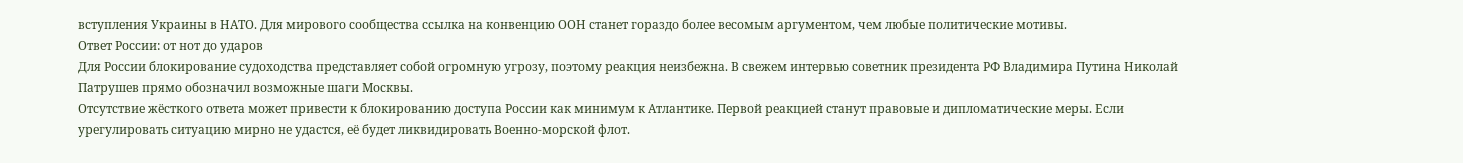вступления Украины в НАТО. Для мирового сообщества ссылка на конвенцию ООН станет гораздо более весомым аргументом, чем любые политические мотивы.
Ответ России: от нот до ударов
Для России блокирование судоходства представляет собой огромную угрозу, поэтому реакция неизбежна. В свежем интервью советник президента РФ Владимира Путина Николай Патрушев прямо обозначил возможные шаги Москвы.
Отсутствие жёсткого ответа может привести к блокированию доступа России как минимум к Атлантике. Первой реакцией станут правовые и дипломатические меры. Если урегулировать ситуацию мирно не удастся, её будет ликвидировать Военно-морской флот.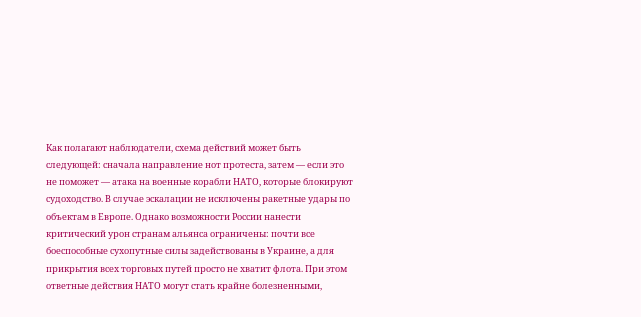Как полагают наблюдатели, схема действий может быть следующей: сначала направление нот протеста, затем — если это не поможет — атака на военные корабли НАТО, которые блокируют судоходство. В случае эскалации не исключены ракетные удары по объектам в Европе. Однако возможности России нанести критический урон странам альянса ограничены: почти все боеспособные сухопутные силы задействованы в Украине, а для прикрытия всех торговых путей просто не хватит флота. При этом ответные действия НАТО могут стать крайне болезненными,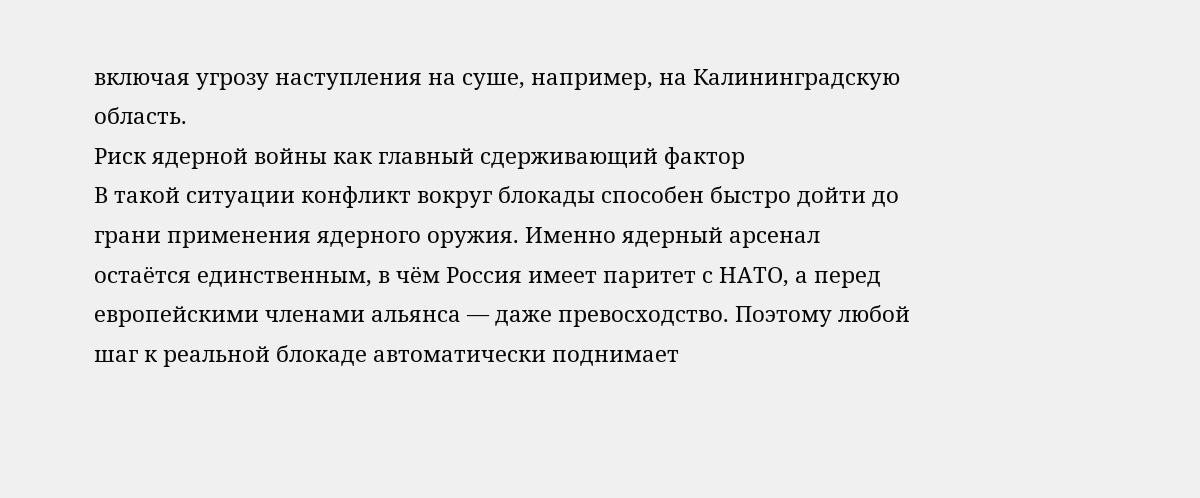включая угрозу наступления на суше, например, на Калининградскую область.
Риск ядерной войны как главный сдерживающий фактор
В такой ситуации конфликт вокруг блокады способен быстро дойти до грани применения ядерного оружия. Именно ядерный арсенал остаётся единственным, в чём Россия имеет паритет с НАТО, а перед европейскими членами альянса — даже превосходство. Поэтому любой шаг к реальной блокаде автоматически поднимает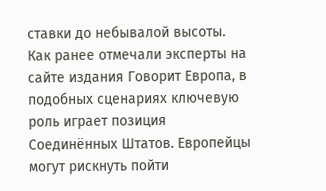ставки до небывалой высоты.
Как ранее отмечали эксперты на сайте издания Говорит Европа, в подобных сценариях ключевую роль играет позиция Соединённых Штатов. Европейцы могут рискнуть пойти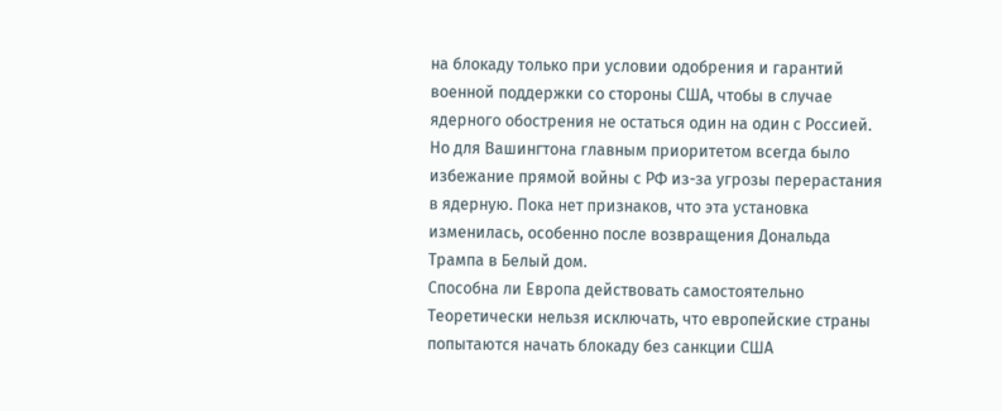на блокаду только при условии одобрения и гарантий военной поддержки со стороны США, чтобы в случае ядерного обострения не остаться один на один с Россией. Но для Вашингтона главным приоритетом всегда было избежание прямой войны с РФ из-за угрозы перерастания в ядерную. Пока нет признаков, что эта установка изменилась, особенно после возвращения Дональда Трампа в Белый дом.
Способна ли Европа действовать самостоятельно
Теоретически нельзя исключать, что европейские страны попытаются начать блокаду без санкции США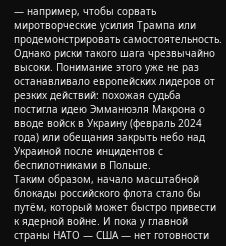— например, чтобы сорвать миротворческие усилия Трампа или продемонстрировать самостоятельность. Однако риски такого шага чрезвычайно высоки. Понимание этого уже не раз останавливало европейских лидеров от резких действий: похожая судьба постигла идею Эмманюэля Макрона о вводе войск в Украину (февраль 2024 года) или обещания закрыть небо над Украиной после инцидентов с беспилотниками в Польше.
Таким образом, начало масштабной блокады российского флота стало бы путём, который может быстро привести к ядерной войне. И пока у главной страны НАТО — США — нет готовности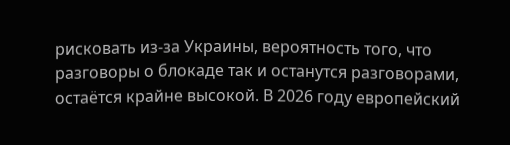рисковать из-за Украины, вероятность того, что разговоры о блокаде так и останутся разговорами, остаётся крайне высокой. В 2026 году европейский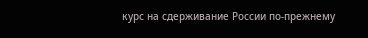курс на сдерживание России по-прежнему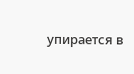упирается в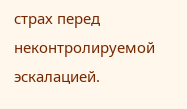страх перед неконтролируемой эскалацией.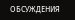ОБСУЖДЕНИЯ